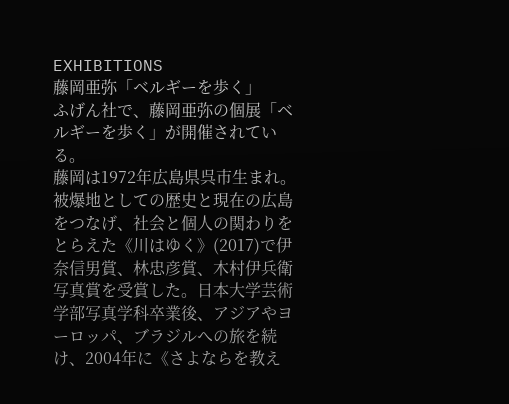EXHIBITIONS
藤岡亜弥「ベルギーを歩く」
ふげん社で、藤岡亜弥の個展「ベルギーを歩く」が開催されている。
藤岡は1972年広島県呉市生まれ。被爆地としての歴史と現在の広島をつなげ、社会と個人の関わりをとらえた《川はゆく》(2017)で伊奈信男賞、林忠彦賞、木村伊兵衛写真賞を受賞した。日本大学芸術学部写真学科卒業後、アジアやヨーロッパ、ブラジルへの旅を続け、2004年に《さよならを教え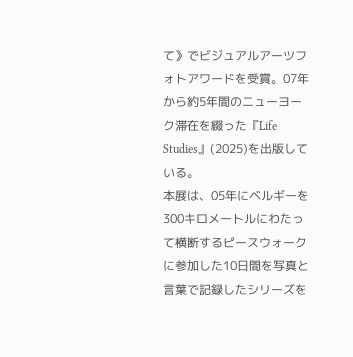て》でビジュアルアーツフォトアワードを受賞。07年から約5年間のニューヨーク滞在を綴った『Life Studies』(2025)を出版している。
本展は、05年にベルギーを300キロメートルにわたって横断するピースウォークに参加した10日間を写真と言葉で記録したシリーズを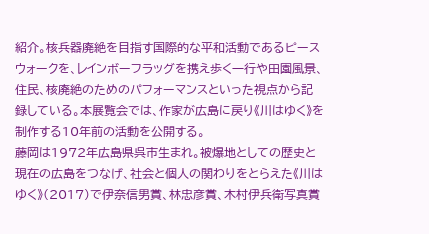紹介。核兵器廃絶を目指す国際的な平和活動であるピースウォークを、レインボーフラッグを携え歩く一行や田園風景、住民、核廃絶のためのパフォーマンスといった視点から記録している。本展覧会では、作家が広島に戻り《川はゆく》を制作する10年前の活動を公開する。
藤岡は1972年広島県呉市生まれ。被爆地としての歴史と現在の広島をつなげ、社会と個人の関わりをとらえた《川はゆく》(2017)で伊奈信男賞、林忠彦賞、木村伊兵衛写真賞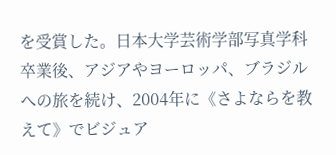を受賞した。日本大学芸術学部写真学科卒業後、アジアやヨーロッパ、ブラジルへの旅を続け、2004年に《さよならを教えて》でビジュア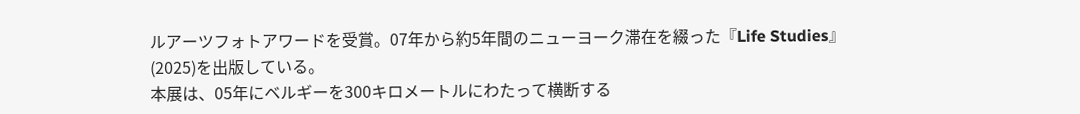ルアーツフォトアワードを受賞。07年から約5年間のニューヨーク滞在を綴った『Life Studies』(2025)を出版している。
本展は、05年にベルギーを300キロメートルにわたって横断する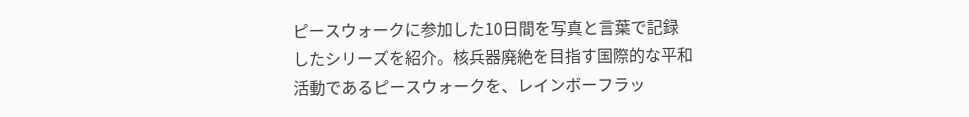ピースウォークに参加した10日間を写真と言葉で記録したシリーズを紹介。核兵器廃絶を目指す国際的な平和活動であるピースウォークを、レインボーフラッ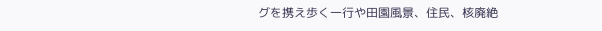グを携え歩く一行や田園風景、住民、核廃絶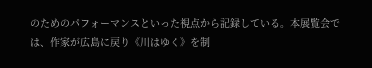のためのパフォーマンスといった視点から記録している。本展覧会では、作家が広島に戻り《川はゆく》を制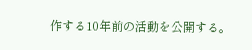作する10年前の活動を公開する。